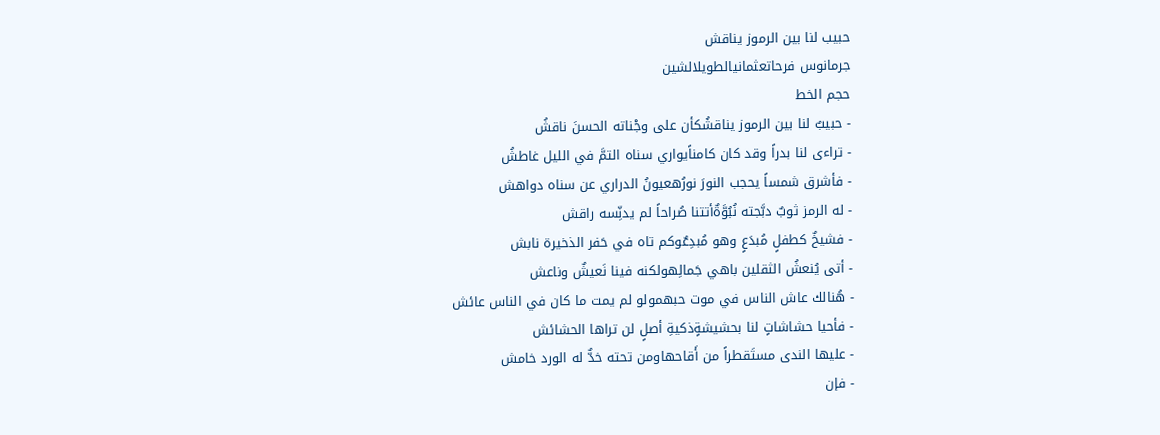حبيب لنا بين الرموز يناقش
جرمانوس فرحاتعثمانيالطويلالشين
حجم الخط
- حبيبٌ لنا بين الرموز يناقشُكأن على وجْناته الحسنَ ناقشُ
- تراءى لنا بدراً وقد كان كامناًيواري سناه التمَّ في الليل غاطشُ
- فأشرق شمساً يحجب النورَ نورُهعيونُ الدراري عن سناه دواهش
- له الرمز ثوبٌ دبَّجته نُبُوَّةٌأتتنا صُراحاً لم يدنِّسه راقش
- فشيخٌ كطفلٍ مُبدَعٍ وهو مُبدِعٌوكم تاه في حَفر الذخيرة نابش
- أتى يُنعشُ الثقلين باهي جَمالِهولكنه فينا نَعيشٌ وناعش
- هُنالك عاش الناس في موت حبهمولو لم يمت ما كان في الناس عائش
- فأحيا حشاشاتٍ لنا بحشيشةٍذكيةِ أصلٍ لن تراها الحشائش
- عليها الندى مستَقطراً من أَقاحهاومن تحته خدٌّ له الورد خامش
- فإن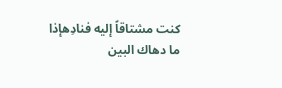كنت مشتاقاً إليه فنادِهإذا ما دهاك البين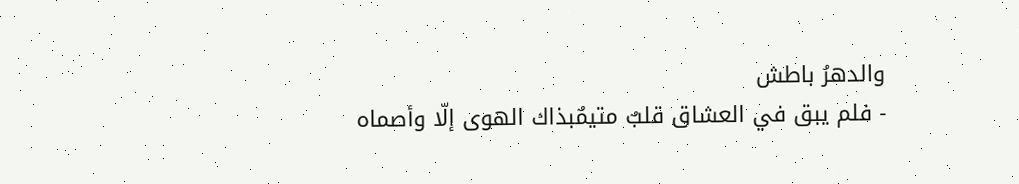والدهرُ باطش
- فلم يبق في العشاق قلبٌ متيمٌبذاك الهوى إلّا وأصماه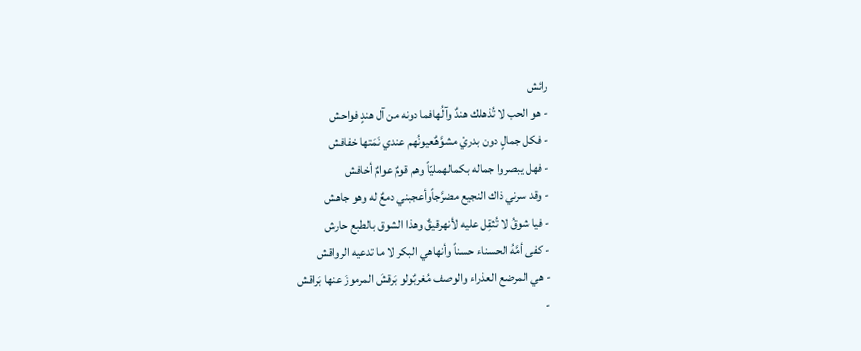رائش
- هو الحب لا تُذهلك هندٌ وآلُهافما دونه من آل هندٍ فواحش
- فكل جمالٍ دون بدريْ مشوَّهٌعيونُهم عندي نَمَتها خفافش
- فهل يبصروا جماله بكمالهمليّاً وهم قومٌ عوامٌ أخافش
- وقد سرني ذاك النجيع مضرَّجاًوأعجبني دمعٌ له وهو جاهش
- فيا شوقُ لا تُثقِل عليه لأنهرقيقٌ وهذا الشوق بالطبع حارش
- كفى أمَّهُ الحسناء حسناً وأنهاهي البكر لا ما تدعيه الرواقش
- هي المرضع العذراء والوصف مُغربٌولو بَرقشَ المرموزَ عنها بَراقش
-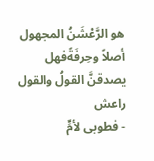هو الرَّعْشَنُ المجهول أصلاً وحِرفَةًفهل يصدقنَّ القولُ والقول راعش
- فطوبى لأمٍّ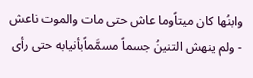وابنُها كان ميتاًوما عاش حتى مات والموت ناعش
- ولم ينهش التنينُ جسماً مسمَّماًبأنيابه حتى رأى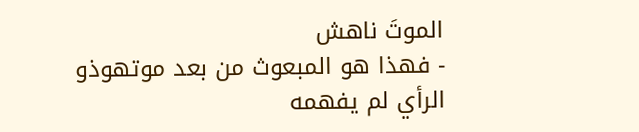الموتَ ناهش
- فهذا هو المبعوث من بعد موتهوذو الرأي لم يفهمه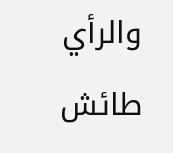والرأي طائش